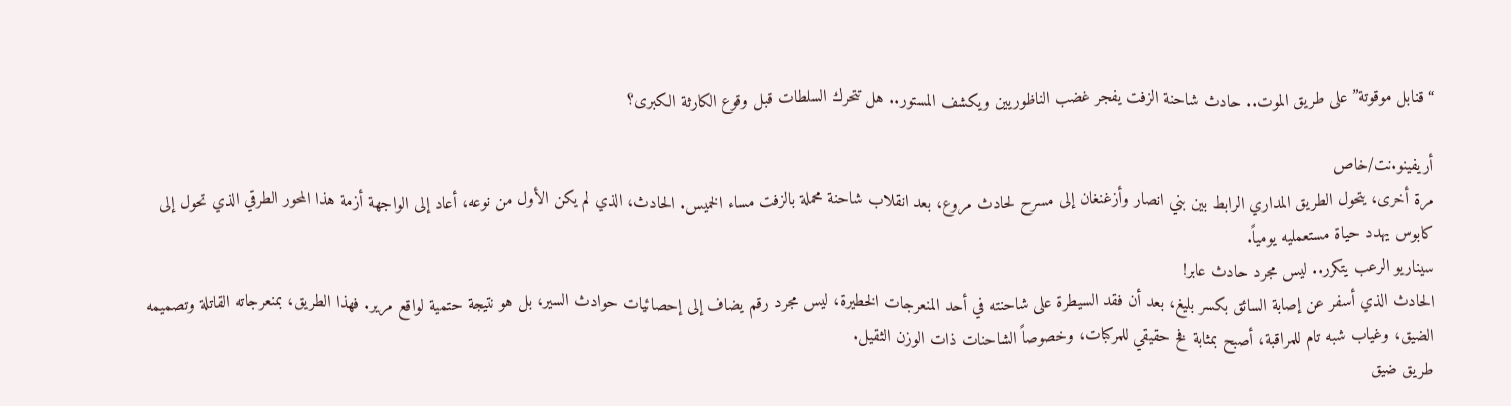“قنابل موقوتة” على طريق الموت.. حادث شاحنة الزفت يفجر غضب الناظوريين ويكشف المستور.. هل تتحرك السلطات قبل وقوع الكارثة الكبرى؟

أريفينو.نت/خاص
مرة أخرى، يتحول الطريق المداري الرابط بين بني انصار وأزغنغان إلى مسرح لحادث مروع، بعد انقلاب شاحنة محملة بالزفت مساء الخميس. الحادث، الذي لم يكن الأول من نوعه، أعاد إلى الواجهة أزمة هذا المحور الطرقي الذي تحول إلى كابوس يهدد حياة مستعمليه يومياً.
سيناريو الرعب يتكرر.. ليس مجرد حادث عابر!
الحادث الذي أسفر عن إصابة السائق بكسر بليغ، بعد أن فقد السيطرة على شاحنته في أحد المنعرجات الخطيرة، ليس مجرد رقم يضاف إلى إحصائيات حوادث السير، بل هو نتيجة حتمية لواقع مرير. فهذا الطريق، بمنعرجاته القاتلة وتصميمه الضيق، وغياب شبه تام للمراقبة، أصبح بمثابة فخ حقيقي للمركبات، وخصوصاً الشاحنات ذات الوزن الثقيل.
طريق ضيق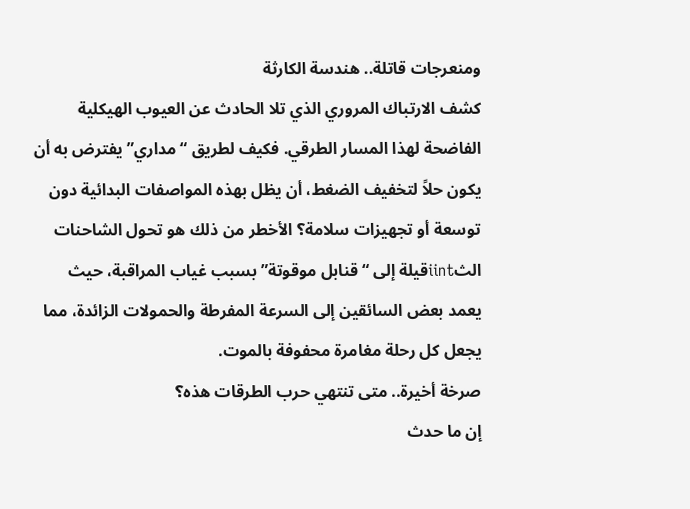ومنعرجات قاتلة.. هندسة الكارثة
كشف الارتباك المروري الذي تلا الحادث عن العيوب الهيكلية الفاضحة لهذا المسار الطرقي. فكيف لطريق “مداري” يفترض به أن يكون حلاً لتخفيف الضغط، أن يظل بهذه المواصفات البدائية دون توسعة أو تجهيزات سلامة؟ الأخطر من ذلك هو تحول الشاحنات الثiintقيلة إلى “قنابل موقوتة” بسبب غياب المراقبة، حيث يعمد بعض السائقين إلى السرعة المفرطة والحمولات الزائدة، مما يجعل كل رحلة مغامرة محفوفة بالموت.
صرخة أخيرة.. متى تنتهي حرب الطرقات هذه؟
إن ما حدث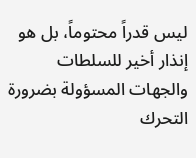ليس قدراً محتوماً، بل هو إنذار أخير للسلطات والجهات المسؤولة بضرورة التحرك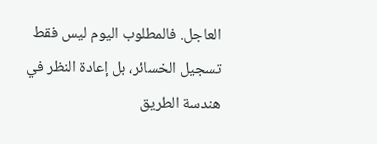العاجل. فالمطلوب اليوم ليس فقط تسجيل الخسائر، بل إعادة النظر في هندسة الطريق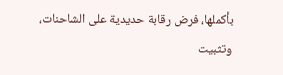بأكملها، فرض رقابة حديدية على الشاحنات، وتثبيت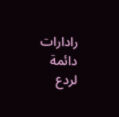رادارات دائمة لردع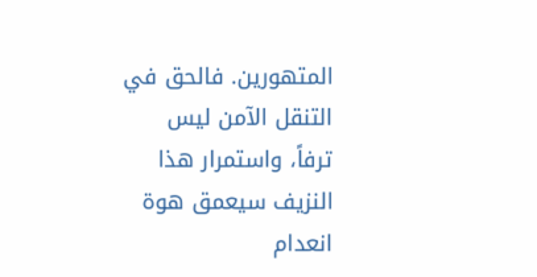المتهورين. فالحق في التنقل الآمن ليس ترفاً، واستمرار هذا النزيف سيعمق هوة انعدام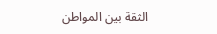الثقة بين المواطن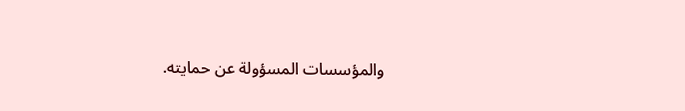والمؤسسات المسؤولة عن حمايته.